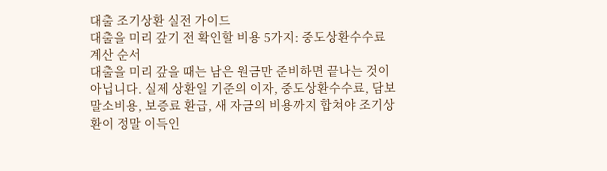대출 조기상환 실전 가이드
대출을 미리 갚기 전 확인할 비용 5가지: 중도상환수수료 계산 순서
대출을 미리 갚을 때는 남은 원금만 준비하면 끝나는 것이 아닙니다. 실제 상환일 기준의 이자, 중도상환수수료, 담보 말소비용, 보증료 환급, 새 자금의 비용까지 합쳐야 조기상환이 정말 이득인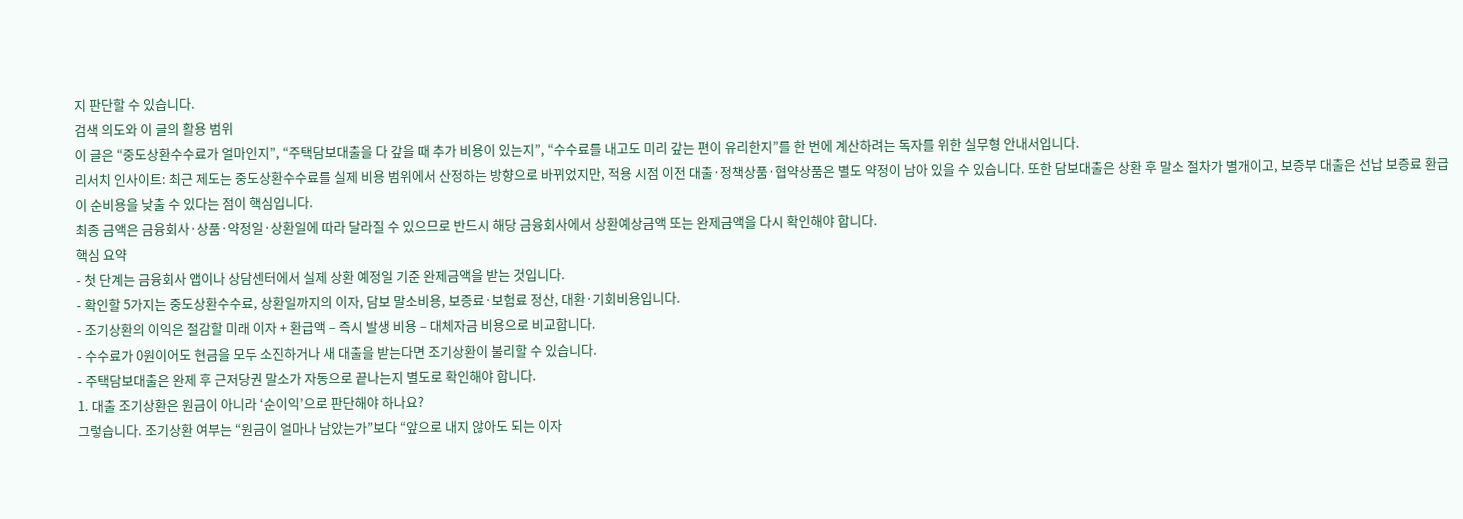지 판단할 수 있습니다.
검색 의도와 이 글의 활용 범위
이 글은 “중도상환수수료가 얼마인지”, “주택담보대출을 다 갚을 때 추가 비용이 있는지”, “수수료를 내고도 미리 갚는 편이 유리한지”를 한 번에 계산하려는 독자를 위한 실무형 안내서입니다.
리서치 인사이트: 최근 제도는 중도상환수수료를 실제 비용 범위에서 산정하는 방향으로 바뀌었지만, 적용 시점 이전 대출·정책상품·협약상품은 별도 약정이 남아 있을 수 있습니다. 또한 담보대출은 상환 후 말소 절차가 별개이고, 보증부 대출은 선납 보증료 환급이 순비용을 낮출 수 있다는 점이 핵심입니다.
최종 금액은 금융회사·상품·약정일·상환일에 따라 달라질 수 있으므로 반드시 해당 금융회사에서 상환예상금액 또는 완제금액을 다시 확인해야 합니다.
핵심 요약
- 첫 단계는 금융회사 앱이나 상담센터에서 실제 상환 예정일 기준 완제금액을 받는 것입니다.
- 확인할 5가지는 중도상환수수료, 상환일까지의 이자, 담보 말소비용, 보증료·보험료 정산, 대환·기회비용입니다.
- 조기상환의 이익은 절감할 미래 이자 + 환급액 – 즉시 발생 비용 – 대체자금 비용으로 비교합니다.
- 수수료가 0원이어도 현금을 모두 소진하거나 새 대출을 받는다면 조기상환이 불리할 수 있습니다.
- 주택담보대출은 완제 후 근저당권 말소가 자동으로 끝나는지 별도로 확인해야 합니다.
1. 대출 조기상환은 원금이 아니라 ‘순이익’으로 판단해야 하나요?
그렇습니다. 조기상환 여부는 “원금이 얼마나 남았는가”보다 “앞으로 내지 않아도 되는 이자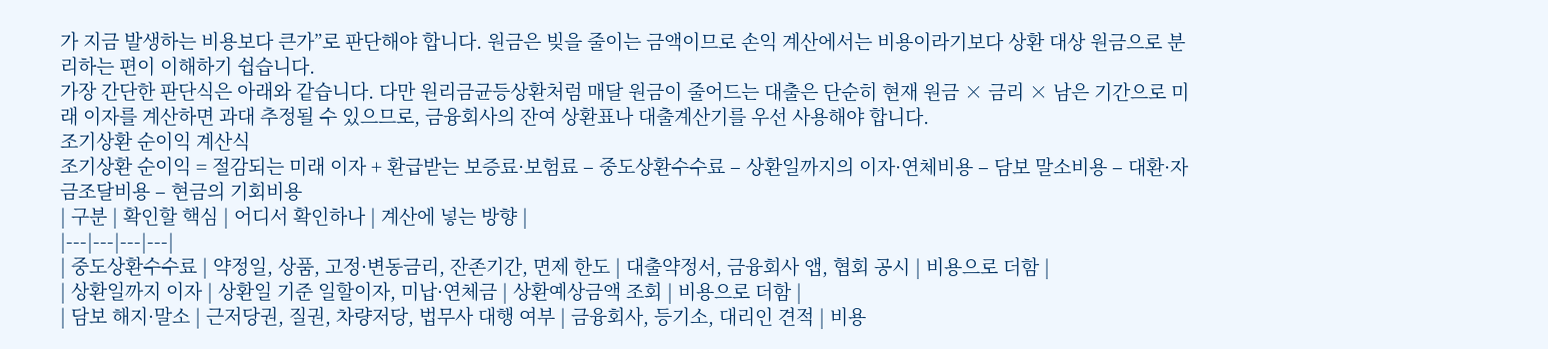가 지금 발생하는 비용보다 큰가”로 판단해야 합니다. 원금은 빚을 줄이는 금액이므로 손익 계산에서는 비용이라기보다 상환 대상 원금으로 분리하는 편이 이해하기 쉽습니다.
가장 간단한 판단식은 아래와 같습니다. 다만 원리금균등상환처럼 매달 원금이 줄어드는 대출은 단순히 현재 원금 × 금리 × 남은 기간으로 미래 이자를 계산하면 과대 추정될 수 있으므로, 금융회사의 잔여 상환표나 대출계산기를 우선 사용해야 합니다.
조기상환 순이익 계산식
조기상환 순이익 = 절감되는 미래 이자 + 환급받는 보증료·보험료 – 중도상환수수료 – 상환일까지의 이자·연체비용 – 담보 말소비용 – 대환·자금조달비용 – 현금의 기회비용
| 구분 | 확인할 핵심 | 어디서 확인하나 | 계산에 넣는 방향 |
|---|---|---|---|
| 중도상환수수료 | 약정일, 상품, 고정·변동금리, 잔존기간, 면제 한도 | 대출약정서, 금융회사 앱, 협회 공시 | 비용으로 더함 |
| 상환일까지 이자 | 상환일 기준 일할이자, 미납·연체금 | 상환예상금액 조회 | 비용으로 더함 |
| 담보 해지·말소 | 근저당권, 질권, 차량저당, 법무사 대행 여부 | 금융회사, 등기소, 대리인 견적 | 비용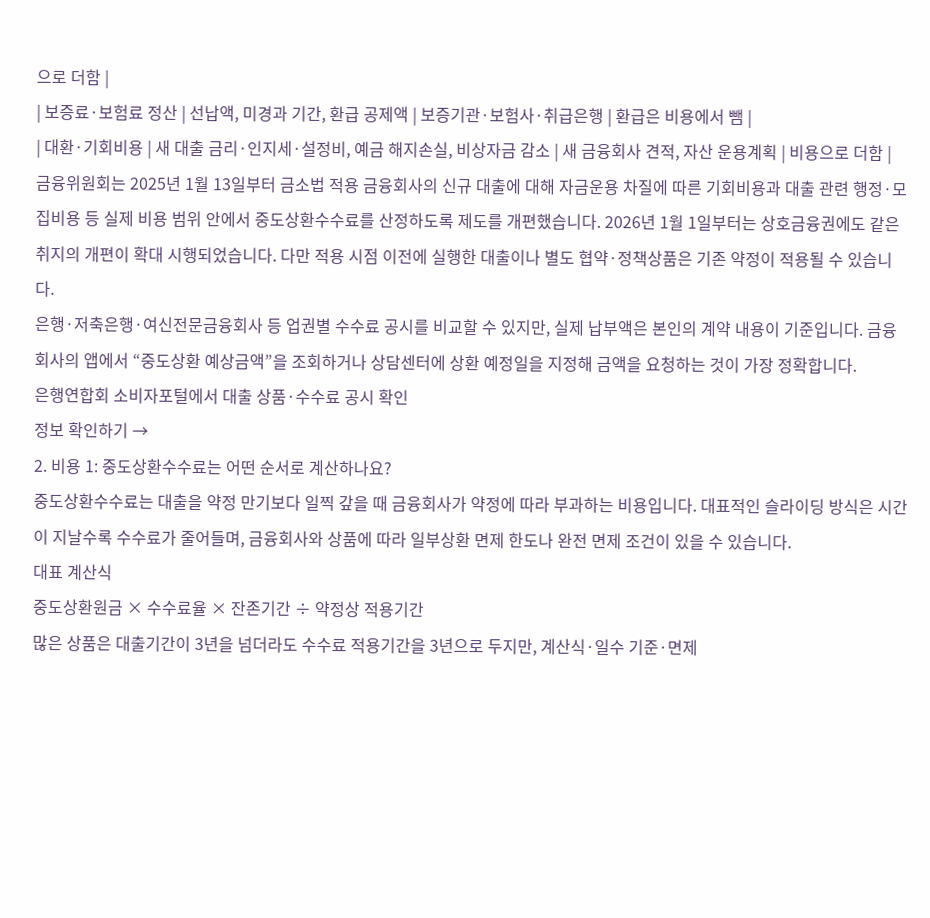으로 더함 |
| 보증료·보험료 정산 | 선납액, 미경과 기간, 환급 공제액 | 보증기관·보험사·취급은행 | 환급은 비용에서 뺌 |
| 대환·기회비용 | 새 대출 금리·인지세·설정비, 예금 해지손실, 비상자금 감소 | 새 금융회사 견적, 자산 운용계획 | 비용으로 더함 |
금융위원회는 2025년 1월 13일부터 금소법 적용 금융회사의 신규 대출에 대해 자금운용 차질에 따른 기회비용과 대출 관련 행정·모집비용 등 실제 비용 범위 안에서 중도상환수수료를 산정하도록 제도를 개편했습니다. 2026년 1월 1일부터는 상호금융권에도 같은 취지의 개편이 확대 시행되었습니다. 다만 적용 시점 이전에 실행한 대출이나 별도 협약·정책상품은 기존 약정이 적용될 수 있습니다.
은행·저축은행·여신전문금융회사 등 업권별 수수료 공시를 비교할 수 있지만, 실제 납부액은 본인의 계약 내용이 기준입니다. 금융회사의 앱에서 “중도상환 예상금액”을 조회하거나 상담센터에 상환 예정일을 지정해 금액을 요청하는 것이 가장 정확합니다.
은행연합회 소비자포털에서 대출 상품·수수료 공시 확인
정보 확인하기 →
2. 비용 1: 중도상환수수료는 어떤 순서로 계산하나요?
중도상환수수료는 대출을 약정 만기보다 일찍 갚을 때 금융회사가 약정에 따라 부과하는 비용입니다. 대표적인 슬라이딩 방식은 시간이 지날수록 수수료가 줄어들며, 금융회사와 상품에 따라 일부상환 면제 한도나 완전 면제 조건이 있을 수 있습니다.
대표 계산식
중도상환원금 × 수수료율 × 잔존기간 ÷ 약정상 적용기간
많은 상품은 대출기간이 3년을 넘더라도 수수료 적용기간을 3년으로 두지만, 계산식·일수 기준·면제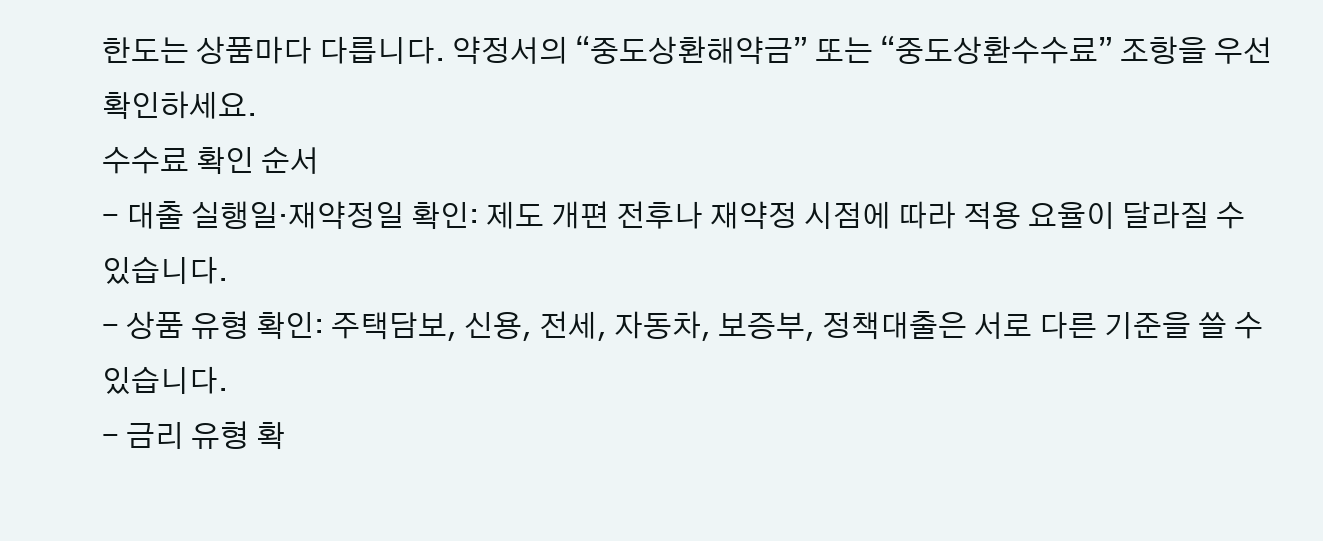한도는 상품마다 다릅니다. 약정서의 “중도상환해약금” 또는 “중도상환수수료” 조항을 우선 확인하세요.
수수료 확인 순서
- 대출 실행일·재약정일 확인: 제도 개편 전후나 재약정 시점에 따라 적용 요율이 달라질 수 있습니다.
- 상품 유형 확인: 주택담보, 신용, 전세, 자동차, 보증부, 정책대출은 서로 다른 기준을 쓸 수 있습니다.
- 금리 유형 확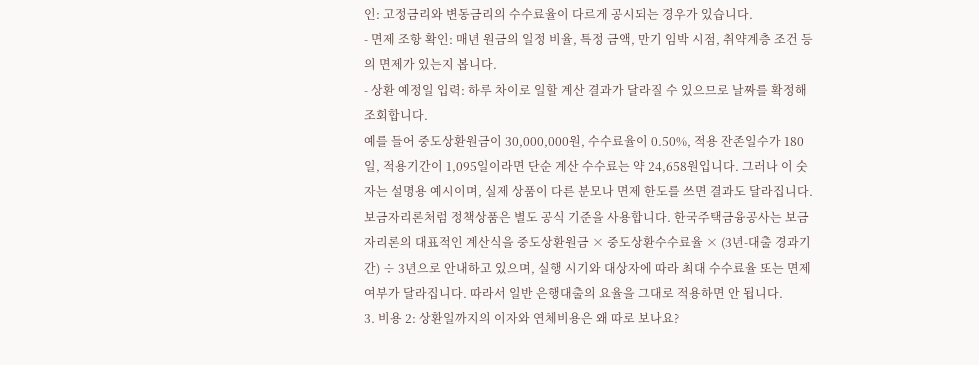인: 고정금리와 변동금리의 수수료율이 다르게 공시되는 경우가 있습니다.
- 면제 조항 확인: 매년 원금의 일정 비율, 특정 금액, 만기 임박 시점, 취약계층 조건 등의 면제가 있는지 봅니다.
- 상환 예정일 입력: 하루 차이로 일할 계산 결과가 달라질 수 있으므로 날짜를 확정해 조회합니다.
예를 들어 중도상환원금이 30,000,000원, 수수료율이 0.50%, 적용 잔존일수가 180일, 적용기간이 1,095일이라면 단순 계산 수수료는 약 24,658원입니다. 그러나 이 숫자는 설명용 예시이며, 실제 상품이 다른 분모나 면제 한도를 쓰면 결과도 달라집니다.
보금자리론처럼 정책상품은 별도 공식 기준을 사용합니다. 한국주택금융공사는 보금자리론의 대표적인 계산식을 중도상환원금 × 중도상환수수료율 × (3년-대출 경과기간) ÷ 3년으로 안내하고 있으며, 실행 시기와 대상자에 따라 최대 수수료율 또는 면제 여부가 달라집니다. 따라서 일반 은행대출의 요율을 그대로 적용하면 안 됩니다.
3. 비용 2: 상환일까지의 이자와 연체비용은 왜 따로 보나요?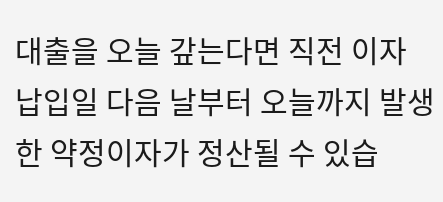대출을 오늘 갚는다면 직전 이자 납입일 다음 날부터 오늘까지 발생한 약정이자가 정산될 수 있습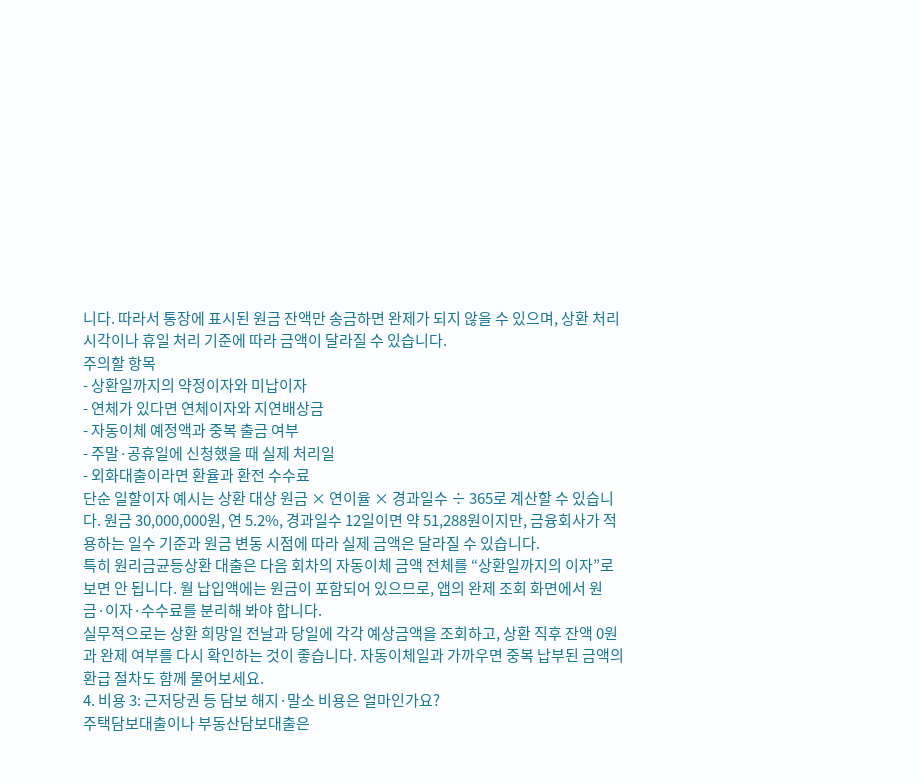니다. 따라서 통장에 표시된 원금 잔액만 송금하면 완제가 되지 않을 수 있으며, 상환 처리 시각이나 휴일 처리 기준에 따라 금액이 달라질 수 있습니다.
주의할 항목
- 상환일까지의 약정이자와 미납이자
- 연체가 있다면 연체이자와 지연배상금
- 자동이체 예정액과 중복 출금 여부
- 주말·공휴일에 신청했을 때 실제 처리일
- 외화대출이라면 환율과 환전 수수료
단순 일할이자 예시는 상환 대상 원금 × 연이율 × 경과일수 ÷ 365로 계산할 수 있습니다. 원금 30,000,000원, 연 5.2%, 경과일수 12일이면 약 51,288원이지만, 금융회사가 적용하는 일수 기준과 원금 변동 시점에 따라 실제 금액은 달라질 수 있습니다.
특히 원리금균등상환 대출은 다음 회차의 자동이체 금액 전체를 “상환일까지의 이자”로 보면 안 됩니다. 월 납입액에는 원금이 포함되어 있으므로, 앱의 완제 조회 화면에서 원금·이자·수수료를 분리해 봐야 합니다.
실무적으로는 상환 희망일 전날과 당일에 각각 예상금액을 조회하고, 상환 직후 잔액 0원과 완제 여부를 다시 확인하는 것이 좋습니다. 자동이체일과 가까우면 중복 납부된 금액의 환급 절차도 함께 물어보세요.
4. 비용 3: 근저당권 등 담보 해지·말소 비용은 얼마인가요?
주택담보대출이나 부동산담보대출은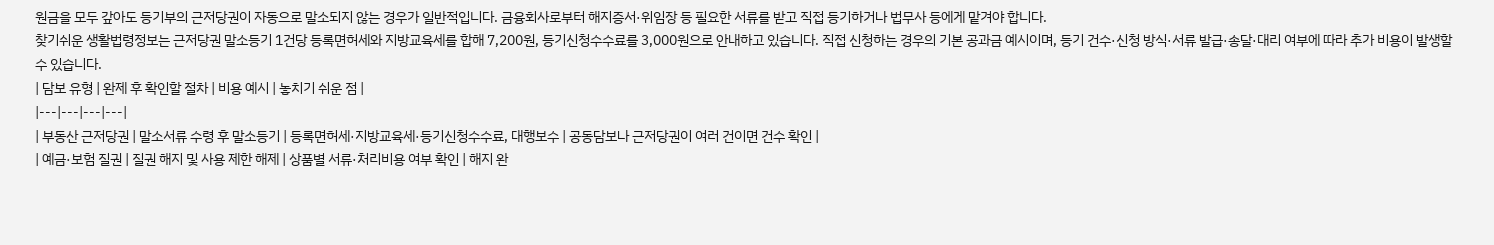원금을 모두 갚아도 등기부의 근저당권이 자동으로 말소되지 않는 경우가 일반적입니다. 금융회사로부터 해지증서·위임장 등 필요한 서류를 받고 직접 등기하거나 법무사 등에게 맡겨야 합니다.
찾기쉬운 생활법령정보는 근저당권 말소등기 1건당 등록면허세와 지방교육세를 합해 7,200원, 등기신청수수료를 3,000원으로 안내하고 있습니다. 직접 신청하는 경우의 기본 공과금 예시이며, 등기 건수·신청 방식·서류 발급·송달·대리 여부에 따라 추가 비용이 발생할 수 있습니다.
| 담보 유형 | 완제 후 확인할 절차 | 비용 예시 | 놓치기 쉬운 점 |
|---|---|---|---|
| 부동산 근저당권 | 말소서류 수령 후 말소등기 | 등록면허세·지방교육세·등기신청수수료, 대행보수 | 공동담보나 근저당권이 여러 건이면 건수 확인 |
| 예금·보험 질권 | 질권 해지 및 사용 제한 해제 | 상품별 서류·처리비용 여부 확인 | 해지 완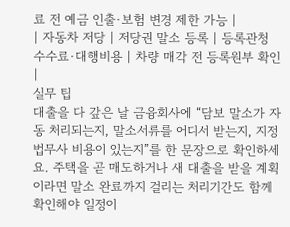료 전 예금 인출·보험 변경 제한 가능 |
| 자동차 저당 | 저당권 말소 등록 | 등록관청 수수료·대행비용 | 차량 매각 전 등록원부 확인 |
실무 팁
대출을 다 갚은 날 금융회사에 “담보 말소가 자동 처리되는지, 말소서류를 어디서 받는지, 지정 법무사 비용이 있는지”를 한 문장으로 확인하세요. 주택을 곧 매도하거나 새 대출을 받을 계획이라면 말소 완료까지 걸리는 처리기간도 함께 확인해야 일정이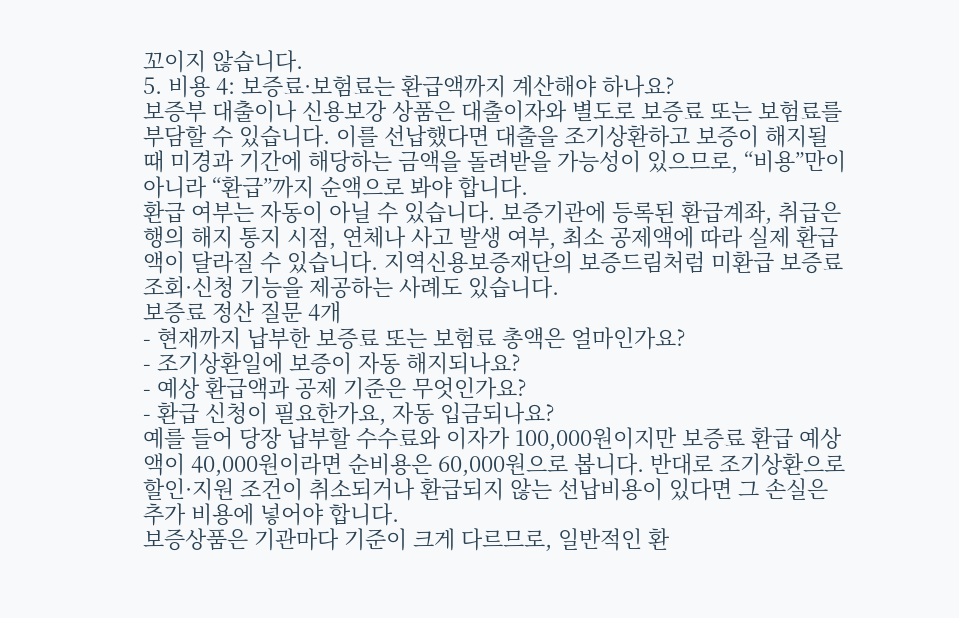꼬이지 않습니다.
5. 비용 4: 보증료·보험료는 환급액까지 계산해야 하나요?
보증부 대출이나 신용보강 상품은 대출이자와 별도로 보증료 또는 보험료를 부담할 수 있습니다. 이를 선납했다면 대출을 조기상환하고 보증이 해지될 때 미경과 기간에 해당하는 금액을 돌려받을 가능성이 있으므로, “비용”만이 아니라 “환급”까지 순액으로 봐야 합니다.
환급 여부는 자동이 아닐 수 있습니다. 보증기관에 등록된 환급계좌, 취급은행의 해지 통지 시점, 연체나 사고 발생 여부, 최소 공제액에 따라 실제 환급액이 달라질 수 있습니다. 지역신용보증재단의 보증드림처럼 미환급 보증료 조회·신청 기능을 제공하는 사례도 있습니다.
보증료 정산 질문 4개
- 현재까지 납부한 보증료 또는 보험료 총액은 얼마인가요?
- 조기상환일에 보증이 자동 해지되나요?
- 예상 환급액과 공제 기준은 무엇인가요?
- 환급 신청이 필요한가요, 자동 입금되나요?
예를 들어 당장 납부할 수수료와 이자가 100,000원이지만 보증료 환급 예상액이 40,000원이라면 순비용은 60,000원으로 봅니다. 반대로 조기상환으로 할인·지원 조건이 취소되거나 환급되지 않는 선납비용이 있다면 그 손실은 추가 비용에 넣어야 합니다.
보증상품은 기관마다 기준이 크게 다르므로, 일반적인 환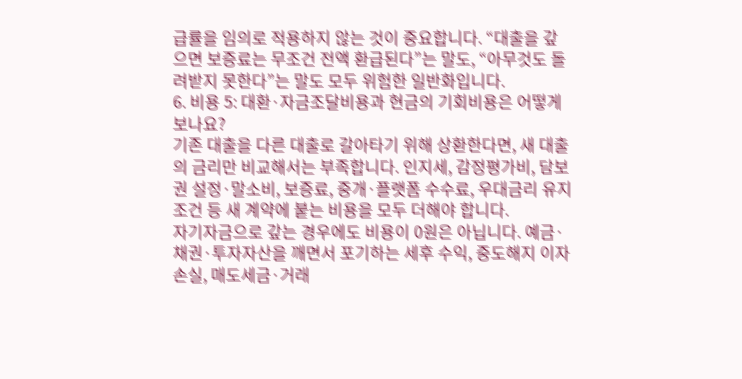급률을 임의로 적용하지 않는 것이 중요합니다. “대출을 갚으면 보증료는 무조건 전액 환급된다”는 말도, “아무것도 돌려받지 못한다”는 말도 모두 위험한 일반화입니다.
6. 비용 5: 대환·자금조달비용과 현금의 기회비용은 어떻게 보나요?
기존 대출을 다른 대출로 갈아타기 위해 상환한다면, 새 대출의 금리만 비교해서는 부족합니다. 인지세, 감정평가비, 담보권 설정·말소비, 보증료, 중개·플랫폼 수수료, 우대금리 유지 조건 등 새 계약에 붙는 비용을 모두 더해야 합니다.
자기자금으로 갚는 경우에도 비용이 0원은 아닙니다. 예금·채권·투자자산을 깨면서 포기하는 세후 수익, 중도해지 이자 손실, 매도세금·거래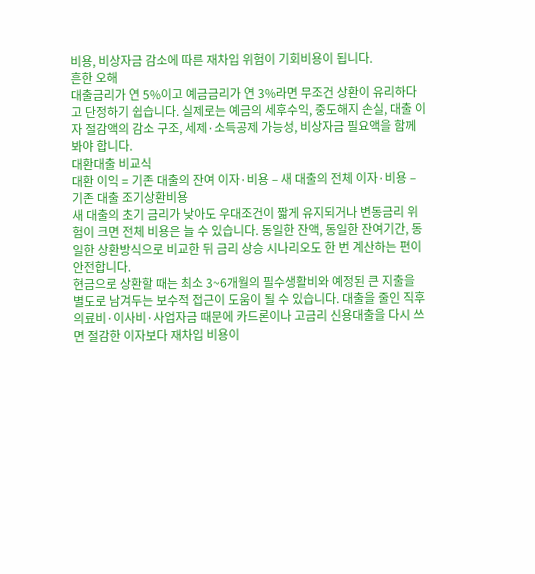비용, 비상자금 감소에 따른 재차입 위험이 기회비용이 됩니다.
흔한 오해
대출금리가 연 5%이고 예금금리가 연 3%라면 무조건 상환이 유리하다고 단정하기 쉽습니다. 실제로는 예금의 세후수익, 중도해지 손실, 대출 이자 절감액의 감소 구조, 세제·소득공제 가능성, 비상자금 필요액을 함께 봐야 합니다.
대환대출 비교식
대환 이익 = 기존 대출의 잔여 이자·비용 – 새 대출의 전체 이자·비용 – 기존 대출 조기상환비용
새 대출의 초기 금리가 낮아도 우대조건이 짧게 유지되거나 변동금리 위험이 크면 전체 비용은 늘 수 있습니다. 동일한 잔액, 동일한 잔여기간, 동일한 상환방식으로 비교한 뒤 금리 상승 시나리오도 한 번 계산하는 편이 안전합니다.
현금으로 상환할 때는 최소 3~6개월의 필수생활비와 예정된 큰 지출을 별도로 남겨두는 보수적 접근이 도움이 될 수 있습니다. 대출을 줄인 직후 의료비·이사비·사업자금 때문에 카드론이나 고금리 신용대출을 다시 쓰면 절감한 이자보다 재차입 비용이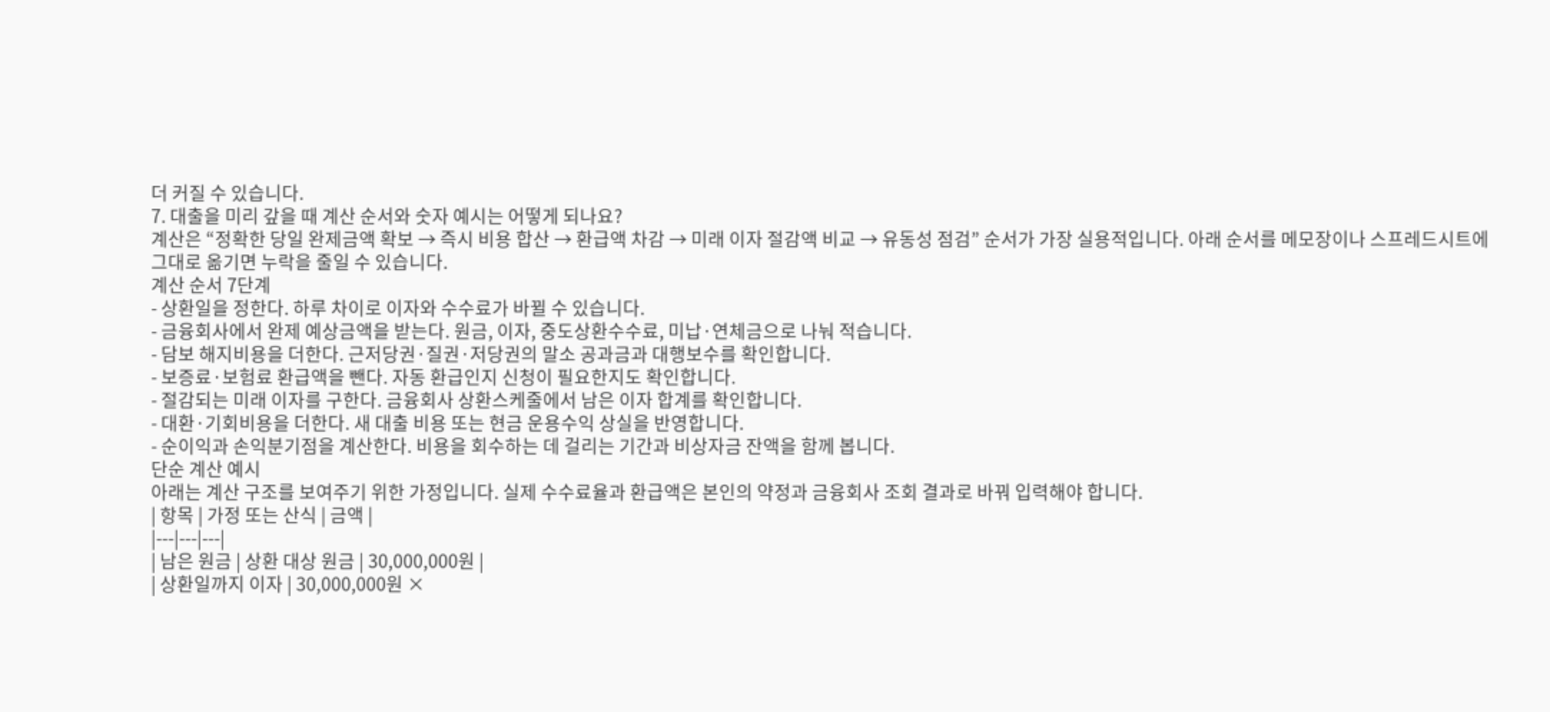더 커질 수 있습니다.
7. 대출을 미리 갚을 때 계산 순서와 숫자 예시는 어떻게 되나요?
계산은 “정확한 당일 완제금액 확보 → 즉시 비용 합산 → 환급액 차감 → 미래 이자 절감액 비교 → 유동성 점검” 순서가 가장 실용적입니다. 아래 순서를 메모장이나 스프레드시트에 그대로 옮기면 누락을 줄일 수 있습니다.
계산 순서 7단계
- 상환일을 정한다. 하루 차이로 이자와 수수료가 바뀔 수 있습니다.
- 금융회사에서 완제 예상금액을 받는다. 원금, 이자, 중도상환수수료, 미납·연체금으로 나눠 적습니다.
- 담보 해지비용을 더한다. 근저당권·질권·저당권의 말소 공과금과 대행보수를 확인합니다.
- 보증료·보험료 환급액을 뺀다. 자동 환급인지 신청이 필요한지도 확인합니다.
- 절감되는 미래 이자를 구한다. 금융회사 상환스케줄에서 남은 이자 합계를 확인합니다.
- 대환·기회비용을 더한다. 새 대출 비용 또는 현금 운용수익 상실을 반영합니다.
- 순이익과 손익분기점을 계산한다. 비용을 회수하는 데 걸리는 기간과 비상자금 잔액을 함께 봅니다.
단순 계산 예시
아래는 계산 구조를 보여주기 위한 가정입니다. 실제 수수료율과 환급액은 본인의 약정과 금융회사 조회 결과로 바꿔 입력해야 합니다.
| 항목 | 가정 또는 산식 | 금액 |
|---|---|---|
| 남은 원금 | 상환 대상 원금 | 30,000,000원 |
| 상환일까지 이자 | 30,000,000원 ×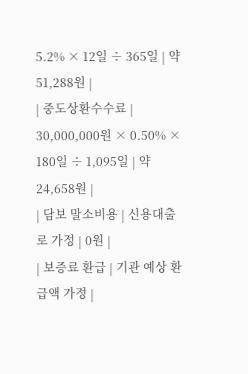5.2% × 12일 ÷ 365일 | 약 51,288원 |
| 중도상환수수료 | 30,000,000원 × 0.50% × 180일 ÷ 1,095일 | 약 24,658원 |
| 담보 말소비용 | 신용대출로 가정 | 0원 |
| 보증료 환급 | 기관 예상 환급액 가정 |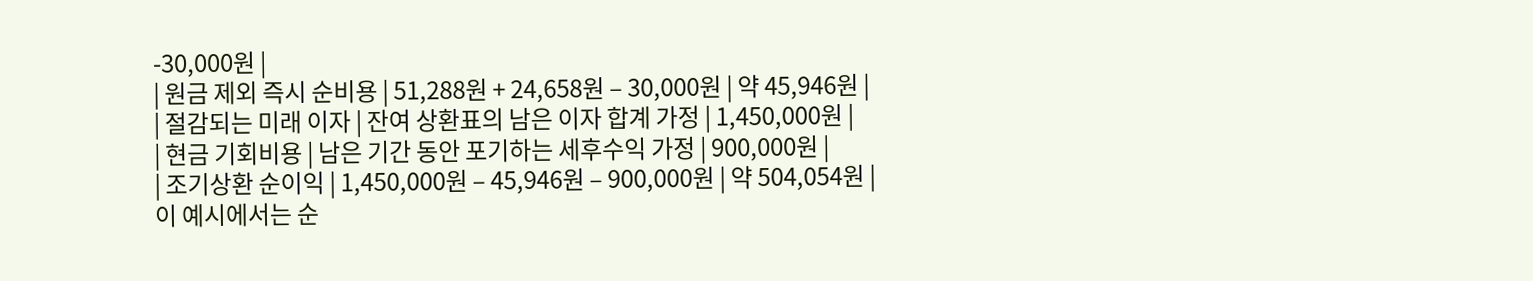-30,000원 |
| 원금 제외 즉시 순비용 | 51,288원 + 24,658원 – 30,000원 | 약 45,946원 |
| 절감되는 미래 이자 | 잔여 상환표의 남은 이자 합계 가정 | 1,450,000원 |
| 현금 기회비용 | 남은 기간 동안 포기하는 세후수익 가정 | 900,000원 |
| 조기상환 순이익 | 1,450,000원 – 45,946원 – 900,000원 | 약 504,054원 |
이 예시에서는 순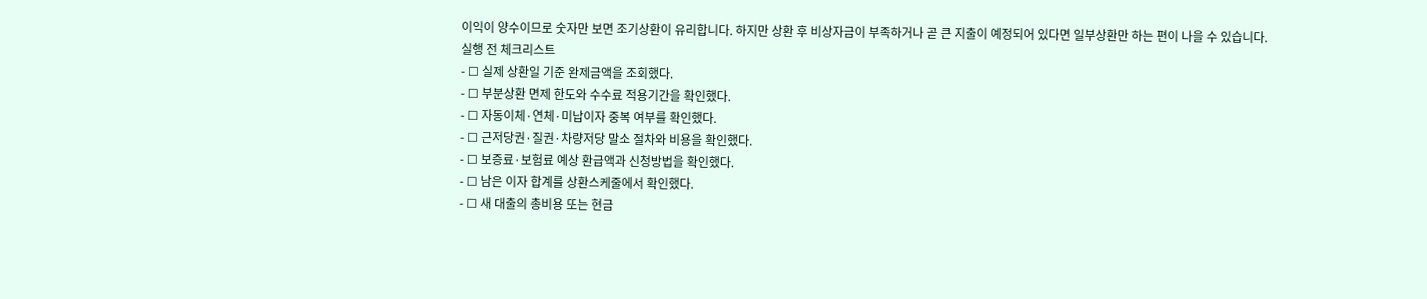이익이 양수이므로 숫자만 보면 조기상환이 유리합니다. 하지만 상환 후 비상자금이 부족하거나 곧 큰 지출이 예정되어 있다면 일부상환만 하는 편이 나을 수 있습니다.
실행 전 체크리스트
- ☐ 실제 상환일 기준 완제금액을 조회했다.
- ☐ 부분상환 면제 한도와 수수료 적용기간을 확인했다.
- ☐ 자동이체·연체·미납이자 중복 여부를 확인했다.
- ☐ 근저당권·질권·차량저당 말소 절차와 비용을 확인했다.
- ☐ 보증료·보험료 예상 환급액과 신청방법을 확인했다.
- ☐ 남은 이자 합계를 상환스케줄에서 확인했다.
- ☐ 새 대출의 총비용 또는 현금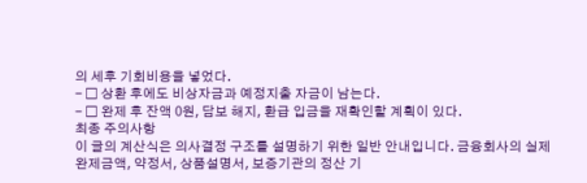의 세후 기회비용을 넣었다.
- ☐ 상환 후에도 비상자금과 예정지출 자금이 남는다.
- ☐ 완제 후 잔액 0원, 담보 해지, 환급 입금을 재확인할 계획이 있다.
최종 주의사항
이 글의 계산식은 의사결정 구조를 설명하기 위한 일반 안내입니다. 금융회사의 실제 완제금액, 약정서, 상품설명서, 보증기관의 정산 기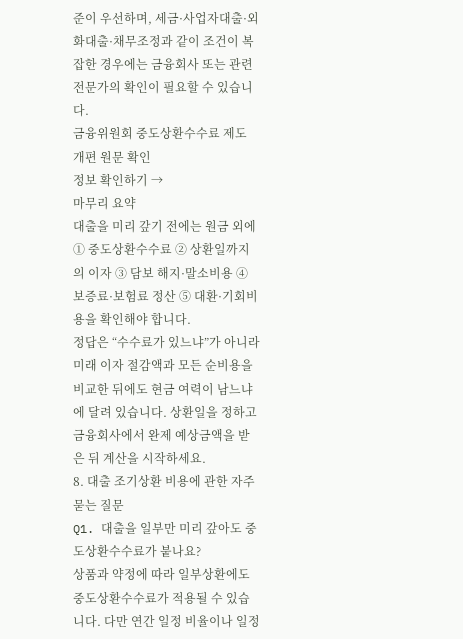준이 우선하며, 세금·사업자대출·외화대출·채무조정과 같이 조건이 복잡한 경우에는 금융회사 또는 관련 전문가의 확인이 필요할 수 있습니다.
금융위원회 중도상환수수료 제도 개편 원문 확인
정보 확인하기 →
마무리 요약
대출을 미리 갚기 전에는 원금 외에 ① 중도상환수수료 ② 상환일까지의 이자 ③ 담보 해지·말소비용 ④ 보증료·보험료 정산 ⑤ 대환·기회비용을 확인해야 합니다.
정답은 “수수료가 있느냐”가 아니라 미래 이자 절감액과 모든 순비용을 비교한 뒤에도 현금 여력이 남느냐에 달려 있습니다. 상환일을 정하고 금융회사에서 완제 예상금액을 받은 뒤 계산을 시작하세요.
8. 대출 조기상환 비용에 관한 자주 묻는 질문
Q1. 대출을 일부만 미리 갚아도 중도상환수수료가 붙나요?
상품과 약정에 따라 일부상환에도 중도상환수수료가 적용될 수 있습니다. 다만 연간 일정 비율이나 일정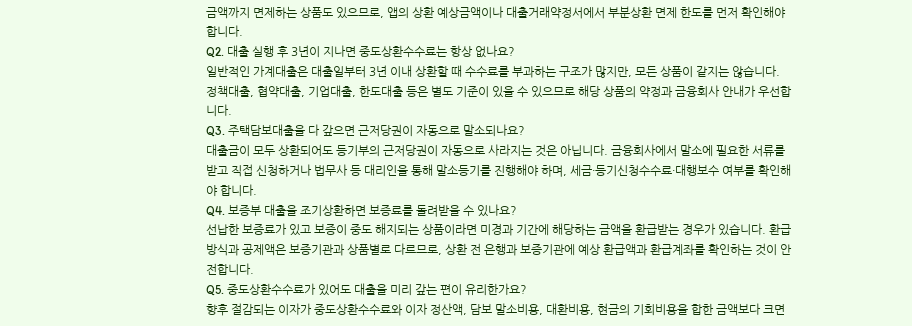금액까지 면제하는 상품도 있으므로, 앱의 상환 예상금액이나 대출거래약정서에서 부분상환 면제 한도를 먼저 확인해야 합니다.
Q2. 대출 실행 후 3년이 지나면 중도상환수수료는 항상 없나요?
일반적인 가계대출은 대출일부터 3년 이내 상환할 때 수수료를 부과하는 구조가 많지만, 모든 상품이 같지는 않습니다. 정책대출, 협약대출, 기업대출, 한도대출 등은 별도 기준이 있을 수 있으므로 해당 상품의 약정과 금융회사 안내가 우선합니다.
Q3. 주택담보대출을 다 갚으면 근저당권이 자동으로 말소되나요?
대출금이 모두 상환되어도 등기부의 근저당권이 자동으로 사라지는 것은 아닙니다. 금융회사에서 말소에 필요한 서류를 받고 직접 신청하거나 법무사 등 대리인을 통해 말소등기를 진행해야 하며, 세금·등기신청수수료·대행보수 여부를 확인해야 합니다.
Q4. 보증부 대출을 조기상환하면 보증료를 돌려받을 수 있나요?
선납한 보증료가 있고 보증이 중도 해지되는 상품이라면 미경과 기간에 해당하는 금액을 환급받는 경우가 있습니다. 환급 방식과 공제액은 보증기관과 상품별로 다르므로, 상환 전 은행과 보증기관에 예상 환급액과 환급계좌를 확인하는 것이 안전합니다.
Q5. 중도상환수수료가 있어도 대출을 미리 갚는 편이 유리한가요?
향후 절감되는 이자가 중도상환수수료와 이자 정산액, 담보 말소비용, 대환비용, 현금의 기회비용을 합한 금액보다 크면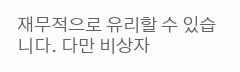재무적으로 유리할 수 있습니다. 다만 비상자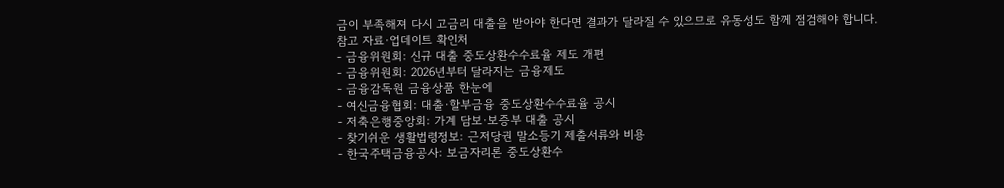금이 부족해져 다시 고금리 대출을 받아야 한다면 결과가 달라질 수 있으므로 유동성도 함께 점검해야 합니다.
참고 자료·업데이트 확인처
- 금융위원회: 신규 대출 중도상환수수료율 제도 개편
- 금융위원회: 2026년부터 달라지는 금융제도
- 금융감독원 금융상품 한눈에
- 여신금융협회: 대출·할부금융 중도상환수수료율 공시
- 저축은행중앙회: 가계 담보·보증부 대출 공시
- 찾기쉬운 생활법령정보: 근저당권 말소등기 제출서류와 비용
- 한국주택금융공사: 보금자리론 중도상환수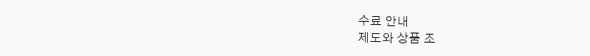수료 안내
제도와 상품 조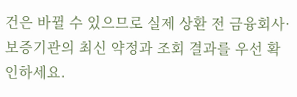건은 바뀔 수 있으므로 실제 상환 전 금융회사·보증기관의 최신 약정과 조회 결과를 우선 확인하세요.